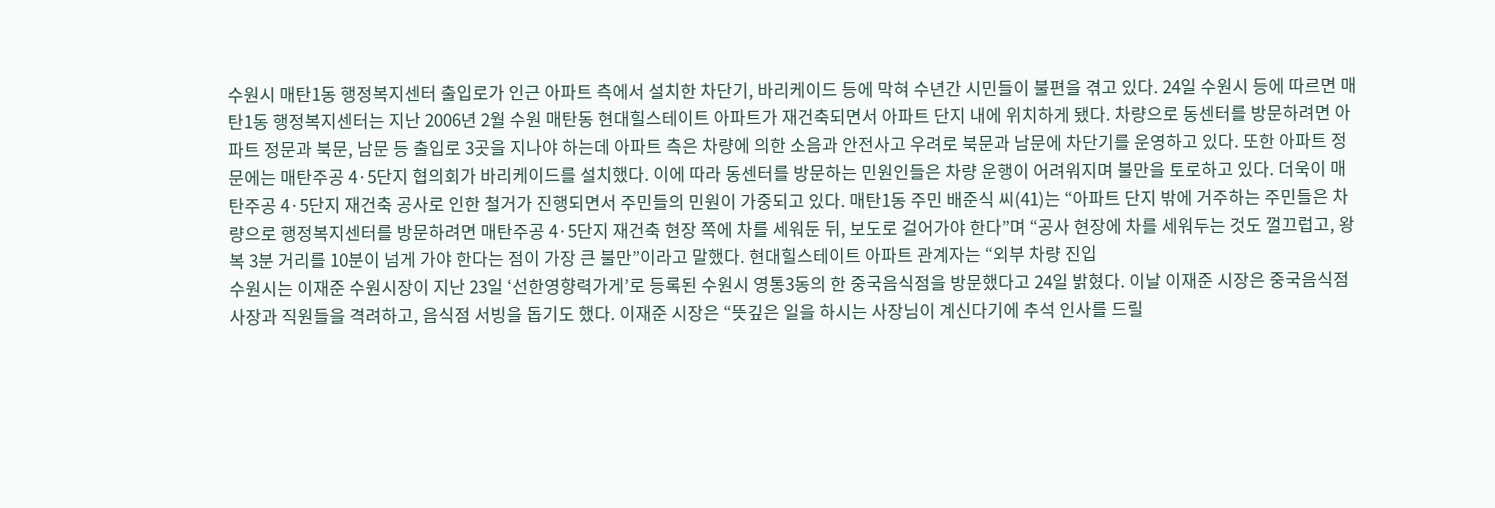수원시 매탄1동 행정복지센터 출입로가 인근 아파트 측에서 설치한 차단기, 바리케이드 등에 막혀 수년간 시민들이 불편을 겪고 있다. 24일 수원시 등에 따르면 매탄1동 행정복지센터는 지난 2006년 2월 수원 매탄동 현대힐스테이트 아파트가 재건축되면서 아파트 단지 내에 위치하게 됐다. 차량으로 동센터를 방문하려면 아파트 정문과 북문, 남문 등 출입로 3곳을 지나야 하는데 아파트 측은 차량에 의한 소음과 안전사고 우려로 북문과 남문에 차단기를 운영하고 있다. 또한 아파트 정문에는 매탄주공 4·5단지 협의회가 바리케이드를 설치했다. 이에 따라 동센터를 방문하는 민원인들은 차량 운행이 어려워지며 불만을 토로하고 있다. 더욱이 매탄주공 4·5단지 재건축 공사로 인한 철거가 진행되면서 주민들의 민원이 가중되고 있다. 매탄1동 주민 배준식 씨(41)는 “아파트 단지 밖에 거주하는 주민들은 차량으로 행정복지센터를 방문하려면 매탄주공 4·5단지 재건축 현장 쪽에 차를 세워둔 뒤, 보도로 걸어가야 한다”며 “공사 현장에 차를 세워두는 것도 껄끄럽고, 왕복 3분 거리를 10분이 넘게 가야 한다는 점이 가장 큰 불만”이라고 말했다. 현대힐스테이트 아파트 관계자는 “외부 차량 진입
수원시는 이재준 수원시장이 지난 23일 ‘선한영향력가게’로 등록된 수원시 영통3동의 한 중국음식점을 방문했다고 24일 밝혔다. 이날 이재준 시장은 중국음식점 사장과 직원들을 격려하고, 음식점 서빙을 돕기도 했다. 이재준 시장은 “뜻깊은 일을 하시는 사장님이 계신다기에 추석 인사를 드릴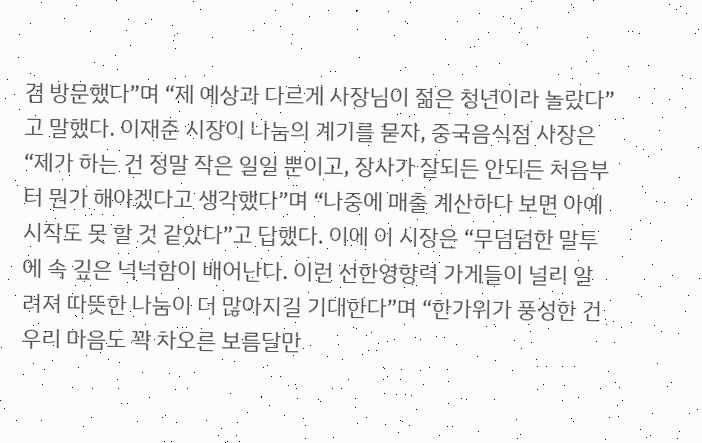겸 방문했다”며 “제 예상과 다르게 사장님이 젊은 청년이라 놀랐다”고 말했다. 이재준 시장이 나눔의 계기를 묻자, 중국음식점 사장은 “제가 하는 건 정말 작은 일일 뿐이고, 장사가 잘되든 안되든 처음부터 뭔가 해야겠다고 생각했다”며 “나중에 매출 계산하다 보면 아예 시작도 못 할 것 같았다”고 답했다. 이에 이 시장은 “무덤덤한 말투에 속 깊은 넉넉함이 배어난다. 이런 선한영향력 가게들이 널리 알려져 따뜻한 나눔이 더 많아지길 기대한다”며 “한가위가 풍성한 건 우리 마음도 꽉 차오른 보름달만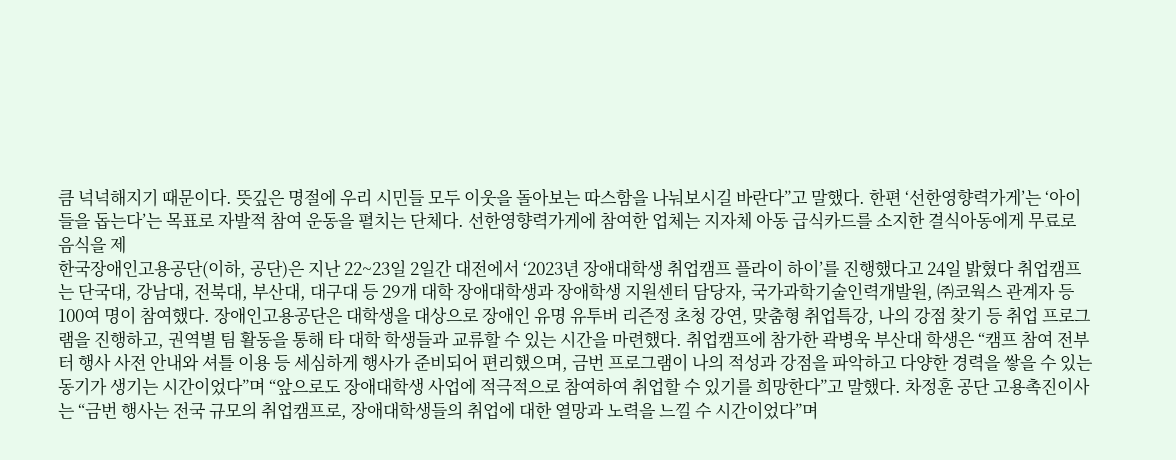큼 넉넉해지기 때문이다. 뜻깊은 명절에 우리 시민들 모두 이웃을 돌아보는 따스함을 나눠보시길 바란다”고 말했다. 한편 ‘선한영향력가게’는 ‘아이들을 돕는다’는 목표로 자발적 참여 운동을 펼치는 단체다. 선한영향력가게에 참여한 업체는 지자체 아동 급식카드를 소지한 결식아동에게 무료로 음식을 제
한국장애인고용공단(이하, 공단)은 지난 22~23일 2일간 대전에서 ‘2023년 장애대학생 취업캠프 플라이 하이’를 진행했다고 24일 밝혔다 취업캠프는 단국대, 강남대, 전북대, 부산대, 대구대 등 29개 대학 장애대학생과 장애학생 지원센터 담당자, 국가과학기술인력개발원, ㈜코웍스 관계자 등 100여 명이 참여했다. 장애인고용공단은 대학생을 대상으로 장애인 유명 유투버 리즌정 초청 강연, 맞춤형 취업특강, 나의 강점 찾기 등 취업 프로그램을 진행하고, 권역별 팀 활동을 통해 타 대학 학생들과 교류할 수 있는 시간을 마련했다. 취업캠프에 참가한 곽병욱 부산대 학생은 “캠프 참여 전부터 행사 사전 안내와 셔틀 이용 등 세심하게 행사가 준비되어 편리했으며, 금번 프로그램이 나의 적성과 강점을 파악하고 다양한 경력을 쌓을 수 있는 동기가 생기는 시간이었다”며 “앞으로도 장애대학생 사업에 적극적으로 참여하여 취업할 수 있기를 희망한다”고 말했다. 차정훈 공단 고용촉진이사는 “금번 행사는 전국 규모의 취업캠프로, 장애대학생들의 취업에 대한 열망과 노력을 느낄 수 시간이었다”며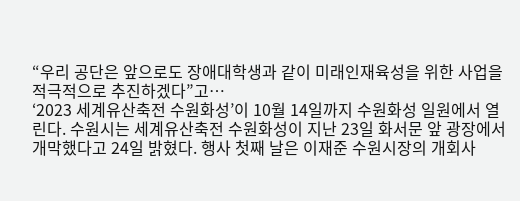“우리 공단은 앞으로도 장애대학생과 같이 미래인재육성을 위한 사업을 적극적으로 추진하겠다”고…
‘2023 세계유산축전 수원화성’이 10월 14일까지 수원화성 일원에서 열린다. 수원시는 세계유산축전 수원화성이 지난 23일 화서문 앞 광장에서 개막했다고 24일 밝혔다. 행사 첫째 날은 이재준 수원시장의 개회사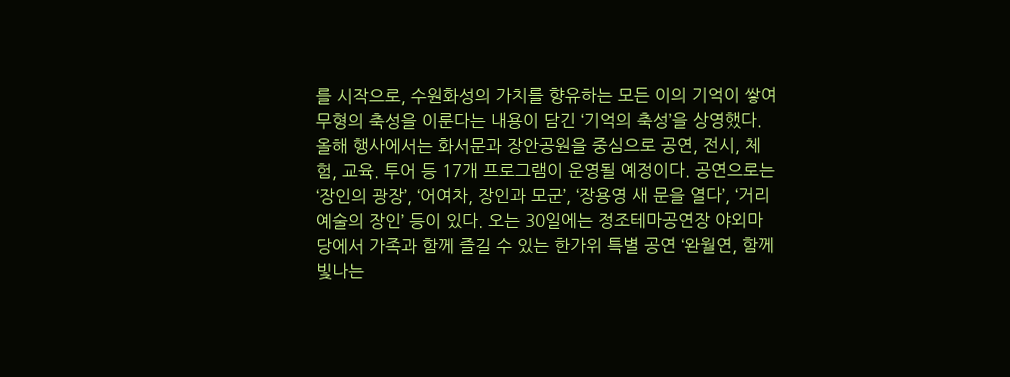를 시작으로, 수원화성의 가치를 향유하는 모든 이의 기억이 쌓여 무형의 축성을 이룬다는 내용이 담긴 ‘기억의 축성’을 상영했다. 올해 행사에서는 화서문과 장안공원을 중심으로 공연, 전시, 체험, 교육. 투어 등 17개 프로그램이 운영될 예정이다. 공연으로는 ‘장인의 광장’, ‘어여차, 장인과 모군’, ‘장용영 새 문을 열다’, ‘거리예술의 장인’ 등이 있다. 오는 30일에는 정조테마공연장 야외마당에서 가족과 함께 즐길 수 있는 한가위 특별 공연 ‘완월연, 함께 빛나는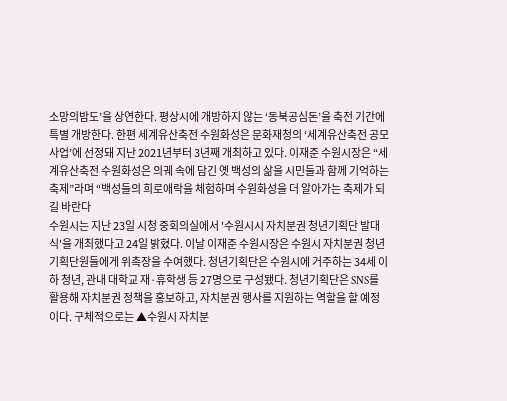소망의밤도’을 상연한다. 평상시에 개방하지 않는 ‘동북공심돈’을 축전 기간에 특별 개방한다. 한편 세계유산축전 수원화성은 문화재청의 ‘세계유산축전 공모사업’에 선정돼 지난 2021년부터 3년째 개최하고 있다. 이재준 수원시장은 “세계유산축전 수원화성은 의궤 속에 담긴 옛 백성의 삶을 시민들과 함께 기억하는 축제”라며 “백성들의 희로애락을 체험하며 수원화성을 더 알아가는 축제가 되길 바란다
수원시는 지난 23일 시청 중회의실에서 '수원시시 자치분권 청년기획단 발대식'을 개최했다고 24일 밝혔다. 이날 이재준 수원시장은 수원시 자치분권 청년기획단원들에게 위촉장을 수여했다. 청년기획단은 수원시에 거주하는 34세 이하 청년, 관내 대학교 재·휴학생 등 27명으로 구성됐다. 청년기획단은 SNS를 활용해 자치분권 정책을 홍보하고, 자치분권 행사를 지원하는 역할을 할 예정이다. 구체적으로는 ▲수원시 자치분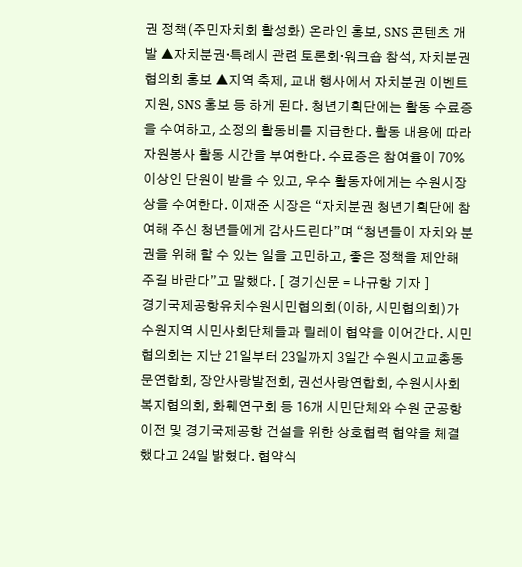권 정책(주민자치회 활성화) 온라인 홍보, SNS 콘텐츠 개발 ▲자치분권·특례시 관련 토론회·워크숍 참석, 자치분권협의회 홍보 ▲지역 축제, 교내 행사에서 자치분권 이벤트 지원, SNS 홍보 등 하게 된다. 청년기획단에는 활동 수료증을 수여하고, 소정의 활동비를 지급한다. 활동 내용에 따라 자원봉사 활동 시간을 부여한다. 수료증은 참여율이 70% 이상인 단원이 받을 수 있고, 우수 활동자에게는 수원시장상을 수여한다. 이재준 시장은 “자치분권 청년기획단에 참여해 주신 청년들에게 감사드린다”며 “청년들이 자치와 분권을 위해 할 수 있는 일을 고민하고, 좋은 정책을 제안해 주길 바란다”고 말했다. [ 경기신문 = 나규항 기자 ]
경기국제공항유치수원시민협의회(이하, 시민협의회)가 수원지역 시민사회단체들과 릴레이 협약을 이어간다. 시민협의회는 지난 21일부터 23일까지 3일간 수원시고교총동문연합회, 장안사랑발전회, 권선사랑연합회, 수원시사회복지협의회, 화훼연구회 등 16개 시민단체와 수원 군공항 이전 및 경기국제공항 건설을 위한 상호협력 협약을 체결했다고 24일 밝혔다. 협약식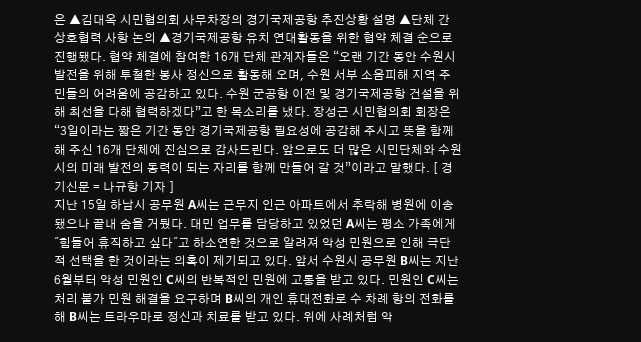은 ▲김대옥 시민협의회 사무차장의 경기국제공항 추진상황 설명 ▲단체 간 상호협력 사항 논의 ▲경기국제공항 유치 연대활동을 위한 협약 체결 순으로 진행됐다. 협약 체결에 참여한 16개 단체 관계자들은 “오랜 기간 동안 수원시 발전을 위해 투철한 봉사 정신으로 활동해 오며, 수원 서부 소음피해 지역 주민들의 어려움에 공감하고 있다. 수원 군공항 이전 및 경기국제공항 건설을 위해 최선을 다해 협력하겠다”고 한 목소리를 냈다. 장성근 시민협의회 회장은 “3일이라는 짧은 기간 동안 경기국제공항 필요성에 공감해 주시고 뜻을 함께해 주신 16개 단체에 진심으로 감사드린다. 앞으로도 더 많은 시민단체와 수원시의 미래 발전의 동력이 되는 자리를 함께 만들어 갈 것”이라고 말했다. [ 경기신문 = 나규항 기자 ]
지난 15일 하남시 공무원 A씨는 근무지 인근 아파트에서 추락해 병원에 이송됐으나 끝내 숨을 거뒀다. 대민 업무를 담당하고 있었던 A씨는 평소 가족에게 ˝힘들어 휴직하고 싶다˝고 하소연한 것으로 알려져 악성 민원으로 인해 극단적 선택을 한 것이라는 의혹이 제기되고 있다. 앞서 수원시 공무원 B씨는 지난 6월부터 악성 민원인 C씨의 반복적인 민원에 고통을 받고 있다. 민원인 C씨는 처리 불가 민원 해결을 요구하며 B씨의 개인 휴대전화로 수 차례 항의 전화를 해 B씨는 트라우마로 정신과 치료를 받고 있다. 위에 사례처럼 악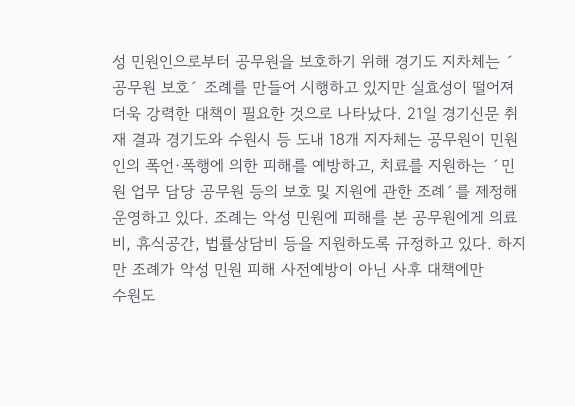성 민원인으로부터 공무원을 보호하기 위해 경기도 지차체는 ´공무원 보호´ 조례를 만들어 시행하고 있지만 실효성이 떨어져 더욱 강력한 대책이 필요한 것으로 나타났다. 21일 경기신문 취재 결과 경기도와 수원시 등 도내 18개 지자체는 공무원이 민원인의 폭언·폭행에 의한 피해를 예방하고, 치료를 지원하는 ´민원 업무 담당 공무원 등의 보호 및 지원에 관한 조례´를 제정해 운영하고 있다. 조례는 악성 민원에 피해를 본 공무원에게 의료비, 휴식공간, 법률상담비 등을 지원하도록 규정하고 있다. 하지만 조례가 악성 민원 피해 사전예방이 아닌 사후 대책에만
수원도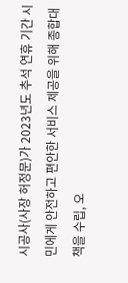시공사(사장 허정문)가 2023년도 추석 연휴 기간 시민에게 안전하고 편안한 서비스 제공을 위해 종합대책을 수립, 오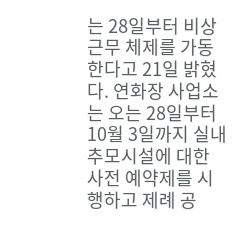는 28일부터 비상근무 체제를 가동한다고 21일 밝혔다. 연화장 사업소는 오는 28일부터 10월 3일까지 실내 추모시설에 대한 사전 예약제를 시행하고 제례 공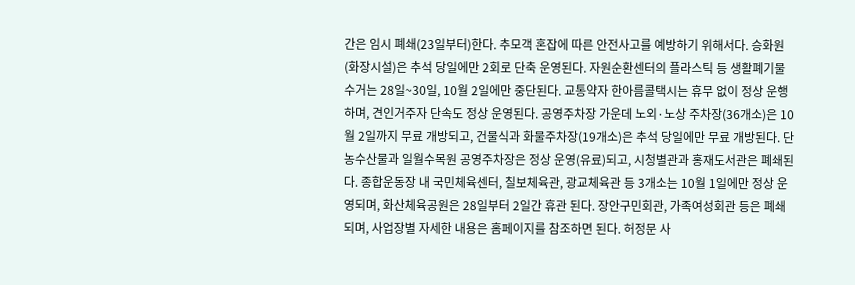간은 임시 폐쇄(23일부터)한다. 추모객 혼잡에 따른 안전사고를 예방하기 위해서다. 승화원(화장시설)은 추석 당일에만 2회로 단축 운영된다. 자원순환센터의 플라스틱 등 생활폐기물 수거는 28일~30일, 10월 2일에만 중단된다. 교통약자 한아름콜택시는 휴무 없이 정상 운행하며, 견인거주자 단속도 정상 운영된다. 공영주차장 가운데 노외·노상 주차장(36개소)은 10월 2일까지 무료 개방되고, 건물식과 화물주차장(19개소)은 추석 당일에만 무료 개방된다. 단 농수산물과 일월수목원 공영주차장은 정상 운영(유료)되고, 시청별관과 홍재도서관은 폐쇄된다. 종합운동장 내 국민체육센터, 칠보체육관, 광교체육관 등 3개소는 10월 1일에만 정상 운영되며, 화산체육공원은 28일부터 2일간 휴관 된다. 장안구민회관, 가족여성회관 등은 폐쇄되며, 사업장별 자세한 내용은 홈페이지를 참조하면 된다. 허정문 사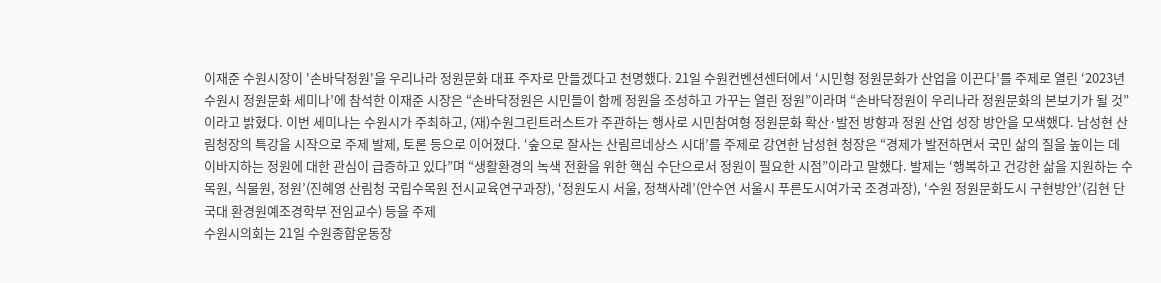이재준 수원시장이 '손바닥정원'을 우리나라 정원문화 대표 주자로 만들겠다고 천명했다. 21일 수원컨벤션센터에서 ‘시민형 정원문화가 산업을 이끈다’를 주제로 열린 ‘2023년 수원시 정원문화 세미나’에 참석한 이재준 시장은 “손바닥정원은 시민들이 함께 정원을 조성하고 가꾸는 열린 정원”이라며 “손바닥정원이 우리나라 정원문화의 본보기가 될 것”이라고 밝혔다. 이번 세미나는 수원시가 주최하고, (재)수원그린트러스트가 주관하는 행사로 시민참여형 정원문화 확산·발전 방향과 정원 산업 성장 방안을 모색했다. 남성현 산림청장의 특강을 시작으로 주제 발제, 토론 등으로 이어졌다. ‘숲으로 잘사는 산림르네상스 시대’를 주제로 강연한 남성현 청장은 “경제가 발전하면서 국민 삶의 질을 높이는 데 이바지하는 정원에 대한 관심이 급증하고 있다”며 “생활환경의 녹색 전환을 위한 핵심 수단으로서 정원이 필요한 시점”이라고 말했다. 발제는 ‘행복하고 건강한 삶을 지원하는 수목원, 식물원, 정원’(진혜영 산림청 국립수목원 전시교육연구과장), ‘정원도시 서울, 정책사례’(안수연 서울시 푸른도시여가국 조경과장), ‘수원 정원문화도시 구현방안’(김현 단국대 환경원예조경학부 전임교수) 등을 주제
수원시의회는 21일 수원종합운동장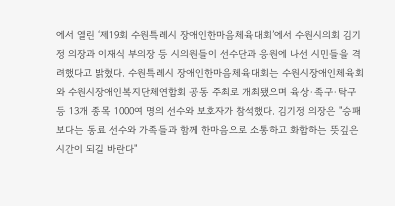에서 열린 ‘제19회 수원특례시 장애인한마음체육대회’에서 수원시의회 김기정 의장과 이재식 부의장 등 시의원들이 선수단과 응원에 나선 시민들을 격려했다고 밝혔다. 수원특례시 장애인한마음체육대회는 수원시장애인체육회와 수원시장애인복지단체연합회 공동 주최로 개최됐으며 육상·족구·탁구 등 13개 종목 1000여 명의 선수와 보호자가 참석했다. 김기정 의장은 "승패보다는 동료 선수와 가족들과 함께 한마음으로 소통하고 화합하는 뜻깊은 시간이 되길 바란다"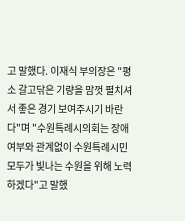고 말했다. 이재식 부의장은 "평소 갈고닦은 기량을 맘껏 펼치셔서 좋은 경기 보여주시기 바란다"며 "수원특례시의회는 장애 여부와 관계없이 수원특례시민 모두가 빛나는 수원을 위해 노력하겠다"고 말했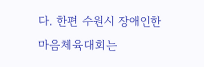다. 한편 수원시 장애인한마음체육대회는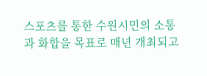스포츠를 통한 수원시민의 소통과 화합을 목표로 매년 개최되고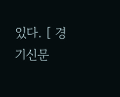있다. [ 경기신문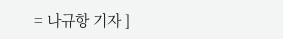= 나규항 기자 ]